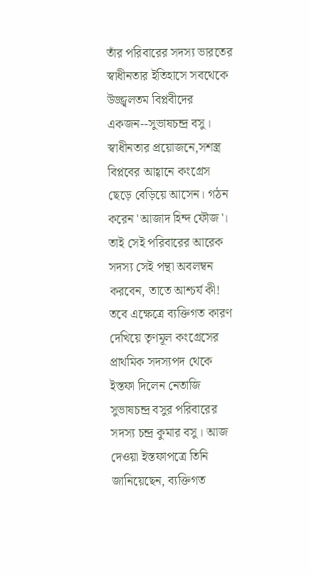তাঁর পরিবারের সদস্য ভারতের স্বাধীনতার ইতিহাসে সবথেকে উজ্জ্বলতম বিপ্লবীদের একজন--সুভাষচন্দ্র বসু। স্বাধীনতার প্রয়োজনে,সশস্ত্র বিপ্লবের আহ্বানে কংগ্রেস ছেড়ে বেড়িয়ে আসেন। গঠন করেন 'আজাদ হিন্দ ফৌজ'। তাই সেই পরিবারের আরেক সদস্য সেই পন্থা অবলম্বন করবেন, তাতে আশ্চর্য কী! তবে এক্ষেত্রে ব্যক্তিগত কারণ দেখিয়ে তৃণমূল কংগ্রেসের প্রাথমিক সদস্যপদ থেকে ইস্তফা দিলেন নেতাজি সুভাষচন্দ্র বসুর পরিবারের সদস্য চন্দ্র কুমার বসু। আজ দেওয়া ইস্তফাপত্রে তিনি জানিয়েছেন, ব্যক্তিগত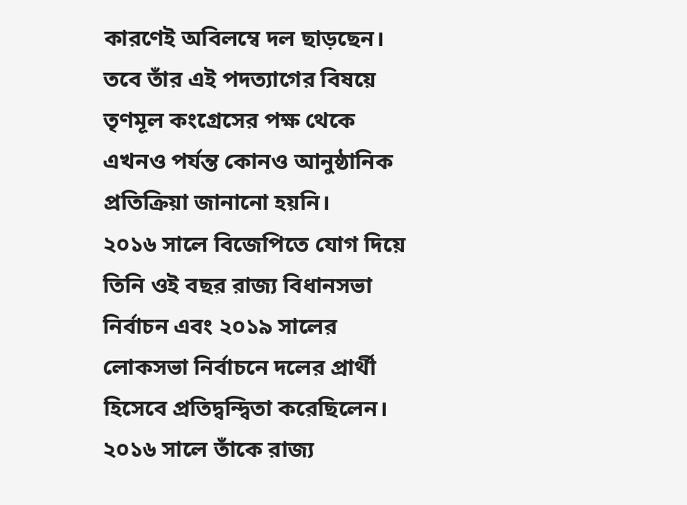কারণেই অবিলম্বে দল ছাড়ছেন। তবে তাঁর এই পদত্যাগের বিষয়ে তৃণমূল কংগ্রেসের পক্ষ থেকে এখনও পর্যন্ত কোনও আনুষ্ঠানিক প্রতিক্রিয়া জানানো হয়নি।
২০১৬ সালে বিজেপিতে যোগ দিয়ে তিনি ওই বছর রাজ্য বিধানসভা নির্বাচন এবং ২০১৯ সালের লোকসভা নির্বাচনে দলের প্রার্থী হিসেবে প্রতিদ্বন্দ্বিতা করেছিলেন। ২০১৬ সালে তাঁকে রাজ্য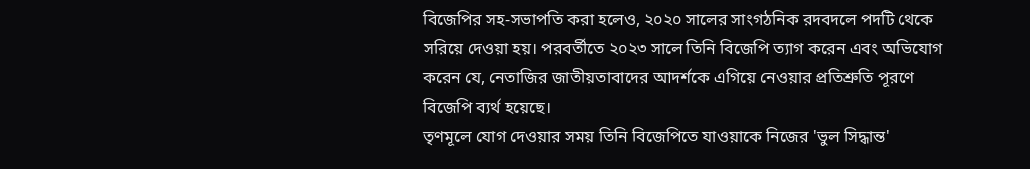বিজেপির সহ-সভাপতি করা হলেও, ২০২০ সালের সাংগঠনিক রদবদলে পদটি থেকে সরিয়ে দেওয়া হয়। পরবর্তীতে ২০২৩ সালে তিনি বিজেপি ত্যাগ করেন এবং অভিযোগ করেন যে, নেতাজির জাতীয়তাবাদের আদর্শকে এগিয়ে নেওয়ার প্রতিশ্রুতি পূরণে বিজেপি ব্যর্থ হয়েছে।
তৃণমূলে যোগ দেওয়ার সময় তিনি বিজেপিতে যাওয়াকে নিজের 'ভুল সিদ্ধান্ত'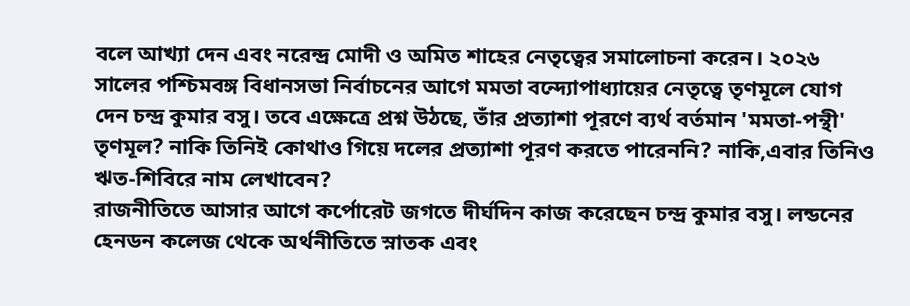বলে আখ্যা দেন এবং নরেন্দ্র মোদী ও অমিত শাহের নেতৃত্বের সমালোচনা করেন। ২০২৬ সালের পশ্চিমবঙ্গ বিধানসভা নির্বাচনের আগে মমতা বন্দ্যোপাধ্যায়ের নেতৃত্বে তৃণমূলে যোগ দেন চন্দ্র কুমার বসু। তবে এক্ষেত্রে প্রশ্ন উঠছে, তাঁর প্রত্যাশা পূরণে ব্যর্থ বর্তমান 'মমতা-পন্থী' তৃণমূল? নাকি তিনিই কোথাও গিয়ে দলের প্রত্যাশা পূরণ করতে পারেননি? নাকি,এবার তিনিও ঋত-শিবিরে নাম লেখাবেন?
রাজনীতিতে আসার আগে কর্পোরেট জগতে দীর্ঘদিন কাজ করেছেন চন্দ্র কুমার বসু। লন্ডনের হেনডন কলেজ থেকে অর্থনীতিতে স্নাতক এবং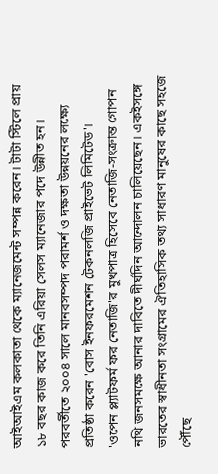আইআইএম কলকাতা থেকে ম্যানেজমেন্ট সম্পন্ন করেন। টাটা স্টিলে প্রায় ১৮ বছর কাজ করে তিনি এরিয়া সেলস ম্যানেজার পদে উন্নীত হন। পরবর্তীতে ২০০৪ সালে মানবসম্পদ পরামর্শ ও দক্ষতা উন্নয়নের লক্ষ্যে প্রতিষ্ঠা করেন 'বোস ইনফরমেশন টেকনলজি প্রাইভেট লিমিটেড'।
'ওপেন প্ল্যাটফর্ম ফর নেতাজি'র মুখপাত্র হিসেবে নেতাজি-সংক্রান্ত গোপন নথি জনসমক্ষে আনার দাবিতে দীর্ঘদিন আন্দোলন চালিয়েছেন। একইসঙ্গে ভারতের স্বাধীনতা সংগ্রামের ঐতিহাসিক তথ্য সাধারণ মানুষের কাছে সহজে পৌঁছে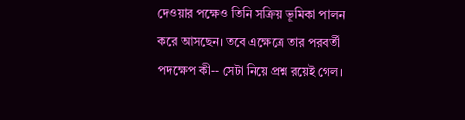দেওয়ার পক্ষেও তিনি সক্রিয় ভূমিকা পালন করে আসছেন। তবে এক্ষেত্রে তার পরবর্তী পদক্ষেপ কী-- সেটা নিয়ে প্রশ্ন রয়েই গেল।